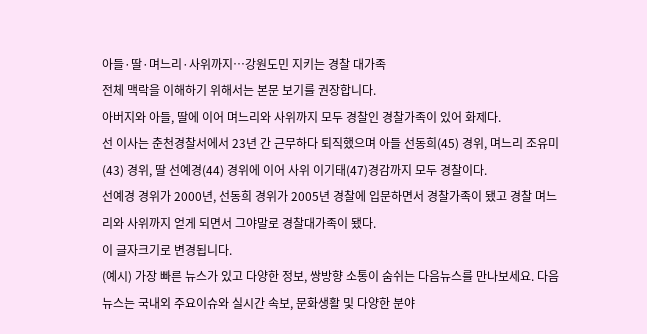아들·딸·며느리·사위까지…강원도민 지키는 경찰 대가족
전체 맥락을 이해하기 위해서는 본문 보기를 권장합니다.
아버지와 아들, 딸에 이어 며느리와 사위까지 모두 경찰인 경찰가족이 있어 화제다.
선 이사는 춘천경찰서에서 23년 간 근무하다 퇴직했으며 아들 선동희(45) 경위, 며느리 조유미(43) 경위, 딸 선예경(44) 경위에 이어 사위 이기태(47)경감까지 모두 경찰이다.
선예경 경위가 2000년, 선동희 경위가 2005년 경찰에 입문하면서 경찰가족이 됐고 경찰 며느리와 사위까지 얻게 되면서 그야말로 경찰대가족이 됐다.
이 글자크기로 변경됩니다.
(예시) 가장 빠른 뉴스가 있고 다양한 정보, 쌍방향 소통이 숨쉬는 다음뉴스를 만나보세요. 다음뉴스는 국내외 주요이슈와 실시간 속보, 문화생활 및 다양한 분야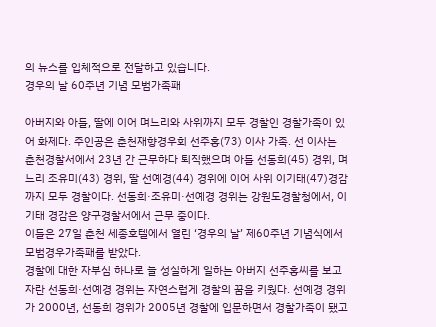의 뉴스를 입체적으로 전달하고 있습니다.
경우의 날 60주년 기념 모범가족패

아버지와 아들, 딸에 이어 며느리와 사위까지 모두 경찰인 경찰가족이 있어 화제다. 주인공은 춘천재향경우회 선주홍(73) 이사 가족. 선 이사는 춘천경찰서에서 23년 간 근무하다 퇴직했으며 아들 선동희(45) 경위, 며느리 조유미(43) 경위, 딸 선예경(44) 경위에 이어 사위 이기태(47)경감까지 모두 경찰이다. 선동희·조유미·선예경 경위는 강원도경찰청에서, 이기태 경감은 양구경찰서에서 근무 중이다.
이들은 27일 춘천 세종호텔에서 열린 ‘경우의 날’ 제60주년 기념식에서 모범경우가족패를 받았다.
경찰에 대한 자부심 하나로 늘 성실하게 일하는 아버지 선주홍씨를 보고 자란 선동희·선예경 경위는 자연스럽게 경찰의 꿈을 키웠다. 선예경 경위가 2000년, 선동희 경위가 2005년 경찰에 입문하면서 경찰가족이 됐고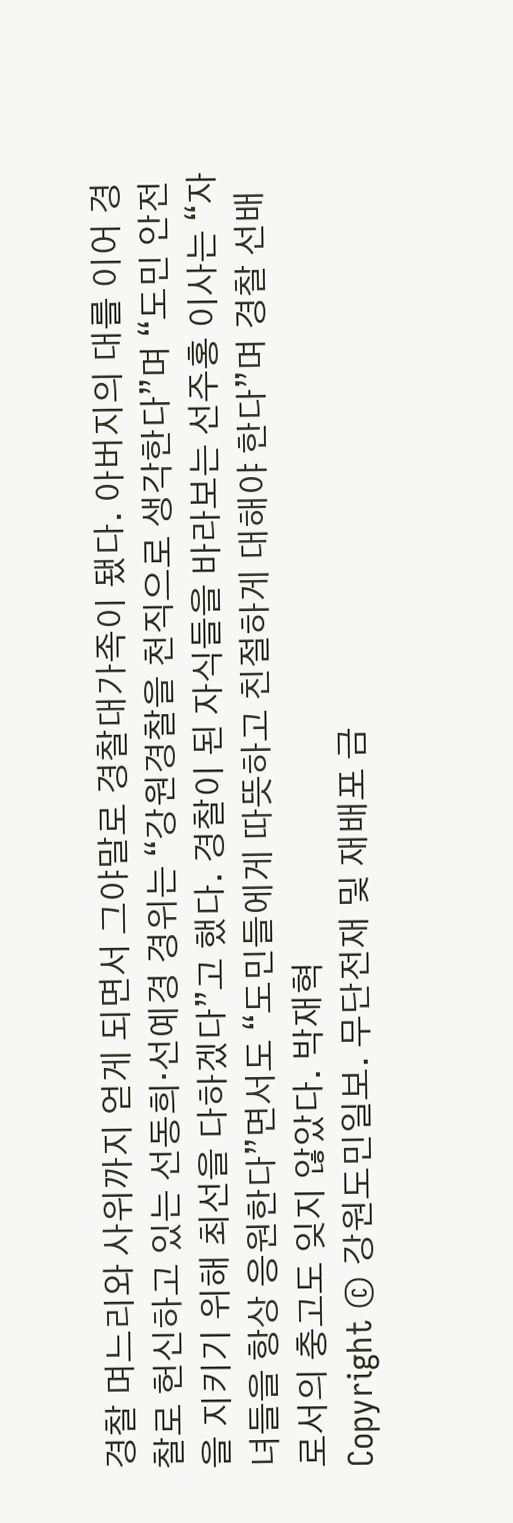경찰 며느리와 사위까지 얻게 되면서 그야말로 경찰대가족이 됐다. 아버지의 대를 이어 경찰로 헌신하고 있는 선동희·선예경 경위는 “강원경찰을 천직으로 생각한다”며 “도민 안전을 지키기 위해 최선을 다하겠다”고 했다. 경찰이 된 자식들을 바라보는 선주홍 이사는 “자녀들을 항상 응원한다”면서도 “도민들에게 따뜻하고 친절하게 대해야 한다”며 경찰 선배로서의 충고도 잊지 않았다. 박재혁
Copyright © 강원도민일보. 무단전재 및 재배포 금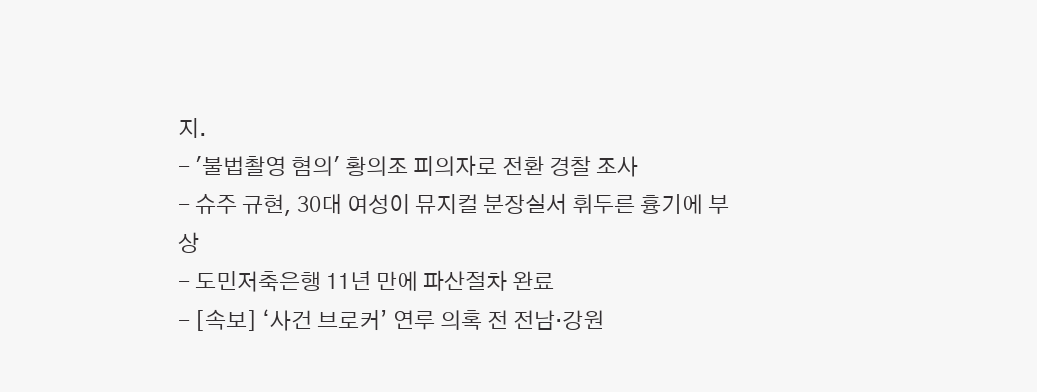지.
- '불법촬영 혐의' 황의조 피의자로 전환 경찰 조사
- 슈주 규현, 30대 여성이 뮤지컬 분장실서 휘두른 흉기에 부상
- 도민저축은행 11년 만에 파산절차 완료
- [속보] ‘사건 브로커’ 연루 의혹 전 전남·강원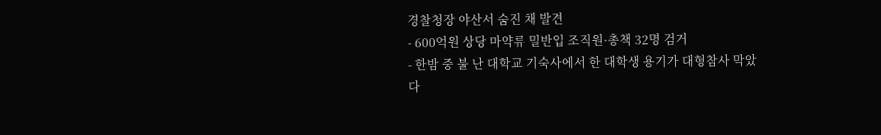경찰청장 야산서 숨진 채 발견
- 600억원 상당 마약류 밀반입 조직원·총책 32명 검거
- 한밤 중 불 난 대학교 기숙사에서 한 대학생 용기가 대형참사 막았다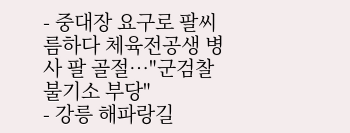- 중대장 요구로 팔씨름하다 체육전공생 병사 팔 골절…"군검찰 불기소 부당"
- 강릉 해파랑길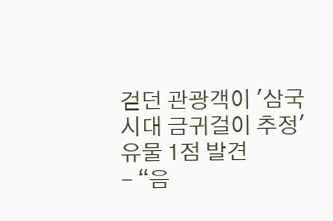걷던 관광객이 '삼국시대 금귀걸이 추정' 유물 1점 발견
- “음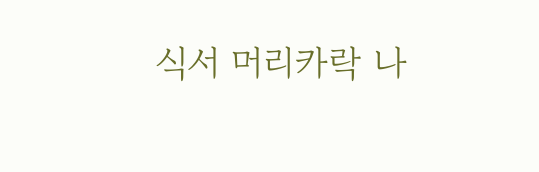식서 머리카락 나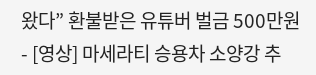왔다” 환불받은 유튜버 벌금 500만원
- [영상] 마세라티 승용차 소양강 추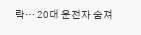락… 20대 운전자 숨져